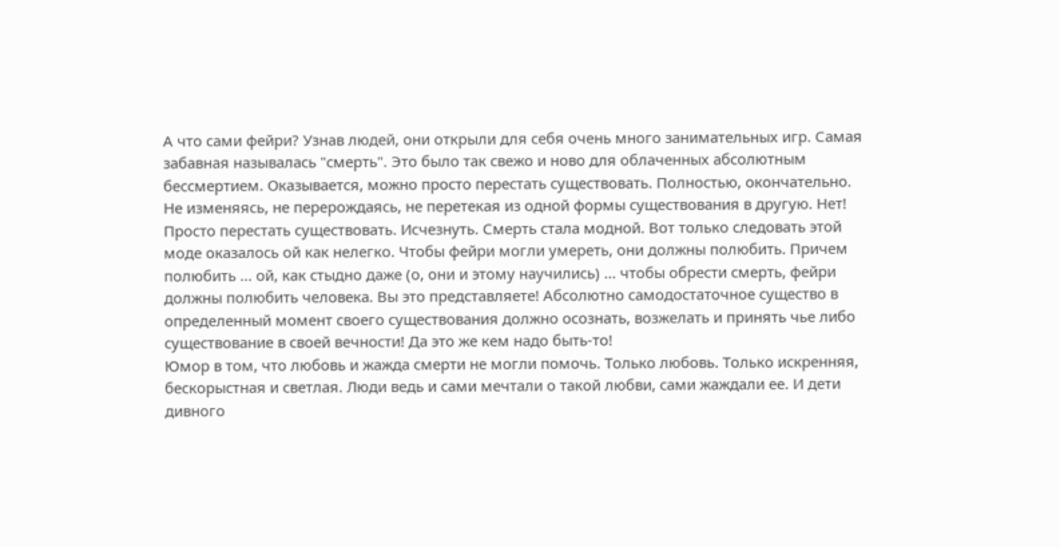А что сами фейри? Узнав людей, они открыли для себя очень много занимательных игр. Самая забавная называлась "смерть". Это было так свежо и ново для облаченных абсолютным бессмертием. Оказывается, можно просто перестать существовать. Полностью, окончательно. Не изменяясь, не перерождаясь, не перетекая из одной формы существования в другую. Нет! Просто перестать существовать. Исчезнуть. Смерть стала модной. Вот только следовать этой моде оказалось ой как нелегко. Чтобы фейри могли умереть, они должны полюбить. Причем полюбить ... ой, как стыдно даже (о, они и этому научились) ... чтобы обрести смерть, фейри должны полюбить человека. Вы это представляете! Абсолютно самодостаточное существо в определенный момент своего существования должно осознать, возжелать и принять чье либо существование в своей вечности! Да это же кем надо быть-то!
Юмор в том, что любовь и жажда смерти не могли помочь. Только любовь. Только искренняя, бескорыстная и светлая. Люди ведь и сами мечтали о такой любви, сами жаждали ее. И дети дивного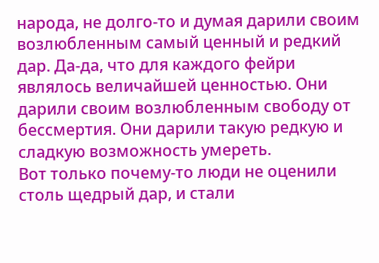народа, не долго-то и думая дарили своим возлюбленным самый ценный и редкий дар. Да-да, что для каждого фейри являлось величайшей ценностью. Они дарили своим возлюбленным свободу от бессмертия. Они дарили такую редкую и сладкую возможность умереть.
Вот только почему-то люди не оценили столь щедрый дар, и стали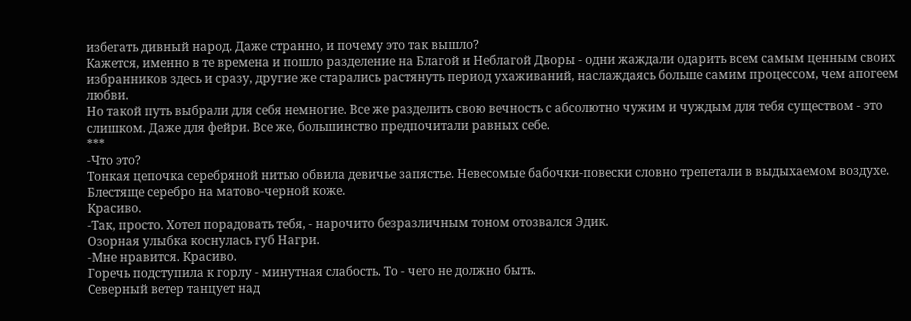избегать дивный народ. Даже странно, и почему это так вышло?
Кажется, именно в те времена и пошло разделение на Благой и Неблагой Дворы - одни жаждали одарить всем самым ценным своих избранников здесь и сразу, другие же старались растянуть период ухаживаний, наслаждаясь больше самим процессом, чем апогеем любви.
Но такой путь выбрали для себя немногие. Все же разделить свою вечность с абсолютно чужим и чуждым для тебя существом - это слишком. Даже для фейри. Все же, большинство предпочитали равных себе.
***
-Что это?
Тонкая цепочка серебряной нитью обвила девичье запястье. Невесомые бабочки-повески словно трепетали в выдыхаемом воздухе.
Блестяще серебро на матово-черной коже.
Красиво.
-Так, просто. Хотел порадовать тебя, - нарочито безразличным тоном отозвался Эдик.
Озорная улыбка коснулась губ Нагри.
-Мне нравится. Красиво.
Горечь подступила к горлу - минутная слабость. То - чего не должно быть.
Северный ветер танцует над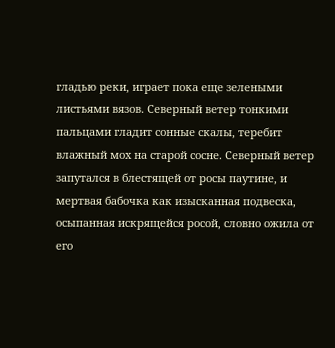гладью реки, играет пока еще зелеными листьями вязов. Северный ветер тонкими пальцами гладит сонные скалы, теребит влажный мох на старой сосне. Северный ветер запутался в блестящей от росы паутине, и мертвая бабочка как изысканная подвеска, осыпанная искрящейся росой, словно ожила от его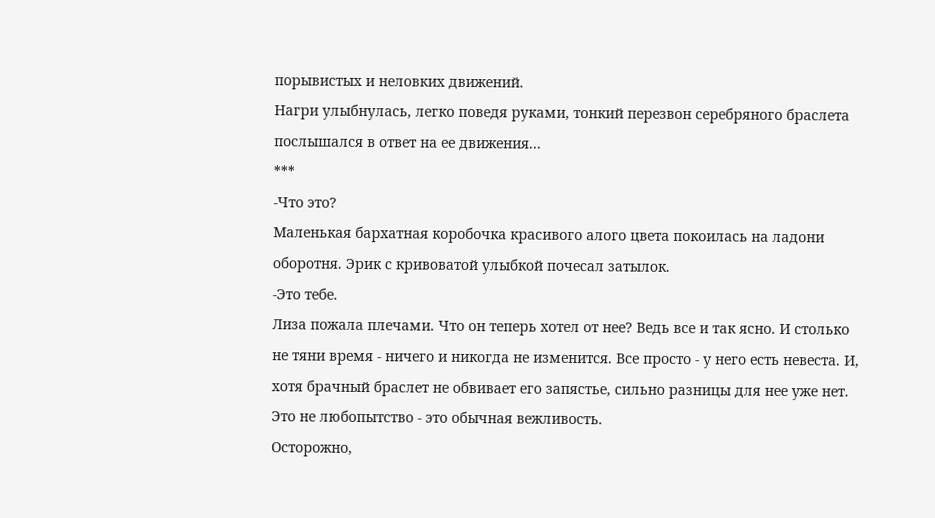порывистых и неловких движений.
Нагри улыбнулась, легко поведя руками, тонкий перезвон серебряного браслета послышался в ответ на ее движения...
***
-Что это?
Маленькая бархатная коробочка красивого алого цвета покоилась на ладони оборотня. Эрик с кривоватой улыбкой почесал затылок.
-Это тебе.
Лиза пожала плечами. Что он теперь хотел от нее? Ведь все и так ясно. И столько не тяни время - ничего и никогда не изменится. Все просто - у него есть невеста. И, хотя брачный браслет не обвивает его запястье, сильно разницы для нее уже нет.
Это не любопытство - это обычная вежливость.
Осторожно,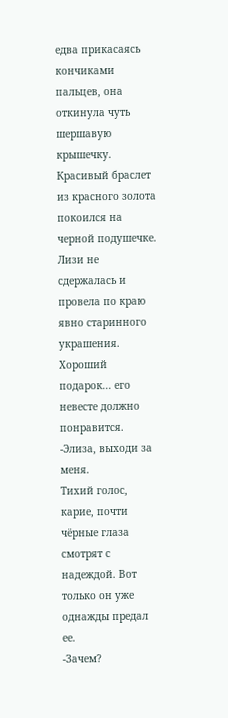едва прикасаясь кончиками пальцев, она откинула чуть шершавую крышечку.
Красивый браслет из красного золота покоился на черной подушечке. Лизи не сдержалась и провела по краю явно старинного украшения. Хороший подарок... его невесте должно понравится.
-Элиза, выходи за меня.
Тихий голос, карие, почти чёрные глаза смотрят с надеждой. Вот только он уже однажды предал ее.
-Зачем?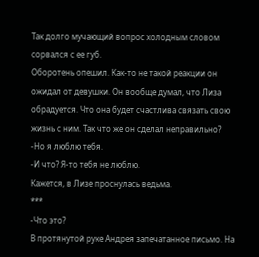Так долго мучающий вопрос холодным словом сорвался с ее губ.
Оборотень опешил. Как-то не такой реакции он ожидал от девушки. Он вообще думал, что Лиза обрадуется. Что она будет счастлива связать свою жизнь с ним. Так что же он сделал неправильно?
-Но я люблю тебя.
-И что? Я-то тебя не люблю.
Кажется, в Лизе проснулась ведьма.
***
-Что это?
В протянутой руке Андрея запечатанное письмо. На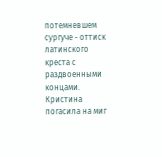потемневшем сургуче - оттиск латинского креста с раздвоенными концами. Кристина погасила на миг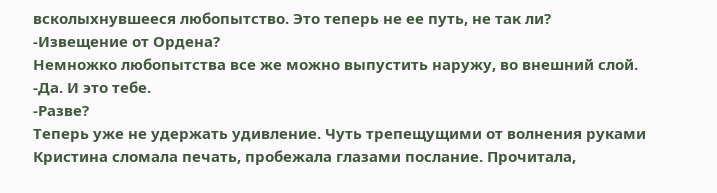всколыхнувшееся любопытство. Это теперь не ее путь, не так ли?
-Извещение от Ордена?
Немножко любопытства все же можно выпустить наружу, во внешний слой.
-Да. И это тебе.
-Разве?
Теперь уже не удержать удивление. Чуть трепещущими от волнения руками Кристина сломала печать, пробежала глазами послание. Прочитала,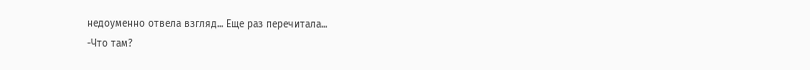недоуменно отвела взгляд... Еще раз перечитала...
-Что там?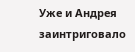Уже и Андрея заинтриговало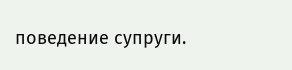поведение супруги.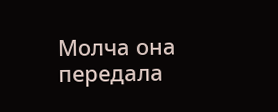Молча она передала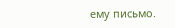ему письмо.